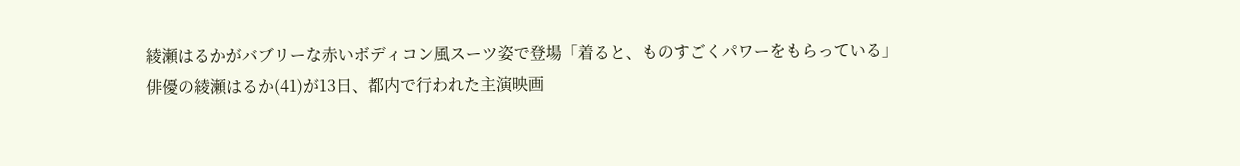綾瀬はるかがバブリーな赤いボディコン風スーツ姿で登場「着ると、ものすごくパワーをもらっている」
俳優の綾瀬はるか(41)が13日、都内で行われた主演映画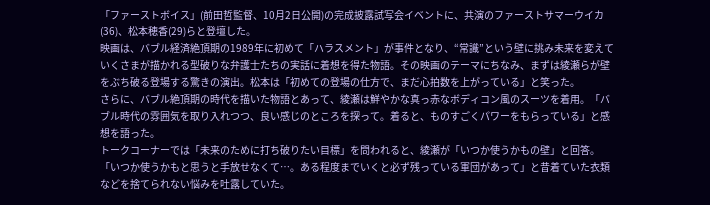「ファーストボイス」(前田哲監督、10月2日公開)の完成披露試写会イベントに、共演のファーストサマーウイカ(36)、松本穂香(29)らと登壇した。
映画は、バブル経済絶頂期の1989年に初めて「ハラスメント」が事件となり、“常識”という壁に挑み未来を変えていくさまが描かれる型破りな弁護士たちの実話に着想を得た物語。その映画のテーマにちなみ、まずは綾瀬らが壁をぶち破る登場する驚きの演出。松本は「初めての登場の仕方で、まだ心拍数を上がっている」と笑った。
さらに、バブル絶頂期の時代を描いた物語とあって、綾瀬は鮮やかな真っ赤なボディコン風のスーツを着用。「バブル時代の雰囲気を取り入れつつ、良い感じのところを探って。着ると、ものすごくパワーをもらっている」と感想を語った。
トークコーナーでは「未来のために打ち破りたい目標」を問われると、綾瀬が「いつか使うかもの壁」と回答。「いつか使うかもと思うと手放せなくて…。ある程度までいくと必ず残っている軍団があって」と昔着ていた衣類などを捨てられない悩みを吐露していた。